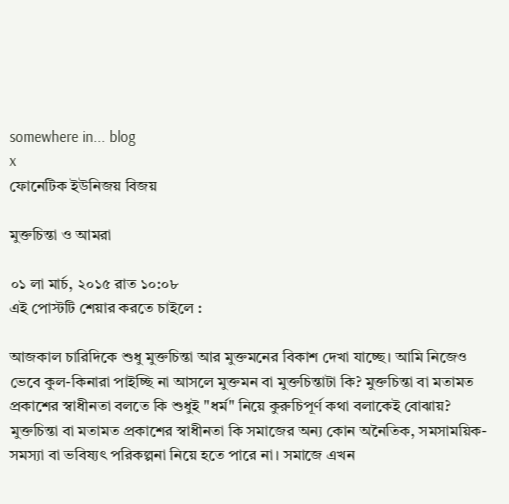somewhere in... blog
x
ফোনেটিক ইউনিজয় বিজয়

মুক্তচিন্তা ও আমরা

০১ লা মার্চ, ২০১৫ রাত ১০:০৮
এই পোস্টটি শেয়ার করতে চাইলে :

আজকাল চারিদিকে শুধু মুক্তচিন্তা আর মুক্তমনের বিকাশ দেখা যাচ্ছে। আমি নিজেও ভেবে কুল-কিনারা পাইচ্ছি না আসলে মুক্তমন বা মুক্তচিন্তাটা কি? মুক্তচিন্তা বা মতামত প্রকাশের স্বাধীনতা বলতে কি শুধুই "ধর্ম" নিয়ে কুরুচিপূর্ণ কথা বলাকেই বোঝায়? মুক্তচিন্তা বা মতামত প্রকাশের স্বাধীনতা কি সমাজের অন্য কোন অনৈতিক, সমসাময়িক-সমস্যা বা ভবিষ্যৎ পরিকল্পনা নিয়ে হতে পারে না। সমাজে এখন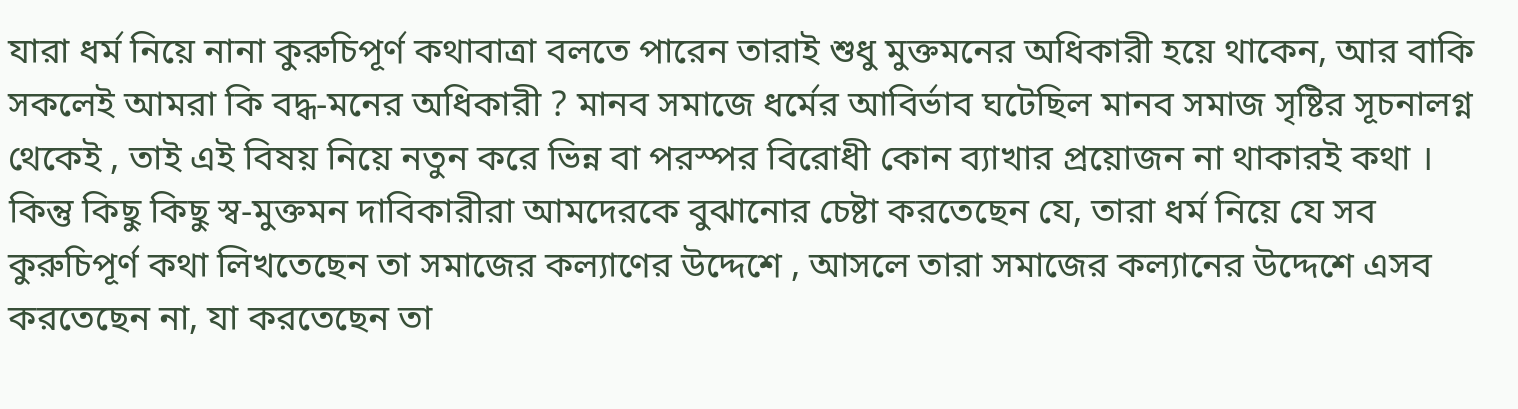যারা ধর্ম নিয়ে নানা কুরুচিপূর্ণ কথাবাত্রা বলতে পারেন তারাই শুধু মুক্তমনের অধিকারী হয়ে থাকেন, আর বাকি সকলেই আমরা কি বদ্ধ-মনের অধিকারী ? মানব সমাজে ধর্মের আবির্ভাব ঘটেছিল মানব সমাজ সৃষ্টির সূচনালগ্ন থেকেই , তাই এই বিষয় নিয়ে নতুন করে ভিন্ন বা পরস্পর বিরোধী কোন ব্যাখার প্রয়োজন না থাকারই কথা । কিন্তু কিছু কিছু স্ব-মুক্তমন দাবিকারীরা আমদেরকে বুঝানোর চেষ্টা করতেছেন যে, তারা ধর্ম নিয়ে যে সব কুরুচিপূর্ণ কথা লিখতেছেন তা সমাজের কল্যাণের উদ্দেশে , আসলে তারা সমাজের কল্যানের উদ্দেশে এসব করতেছেন না, যা করতেছেন তা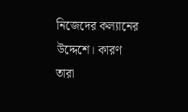নিজেদের কল্যানের উদ্দেশে। কারণ তারা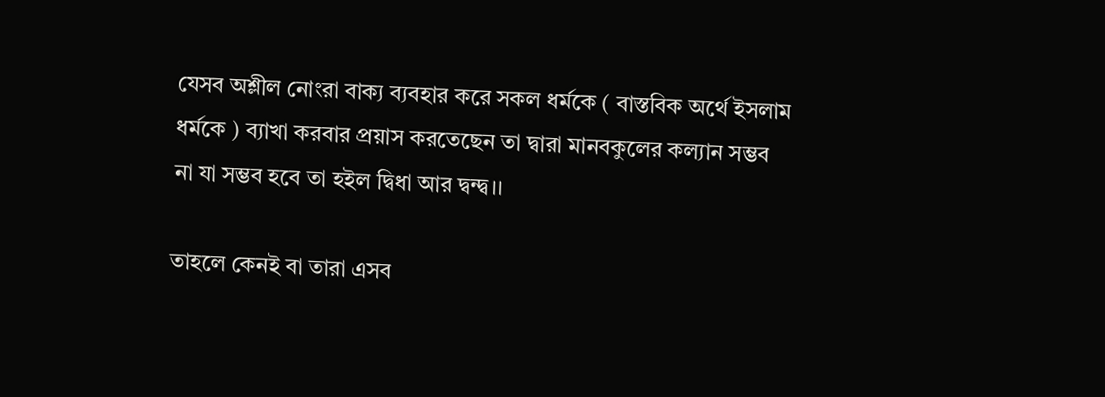যেসব অশ্লীল নোংরা বাক্য ব্যবহার করে সকল ধর্মকে ( বাস্তবিক অর্থে ইসলাম ধর্মকে ) ব্যাখা করবার প্রয়াস করতেছেন তা দ্বারা মানবকুলের কল্যান সম্ভব না যা সম্ভব হবে তা হইল দ্বিধা আর দ্বন্দ্ব।।

তাহলে কেনই বা তারা এসব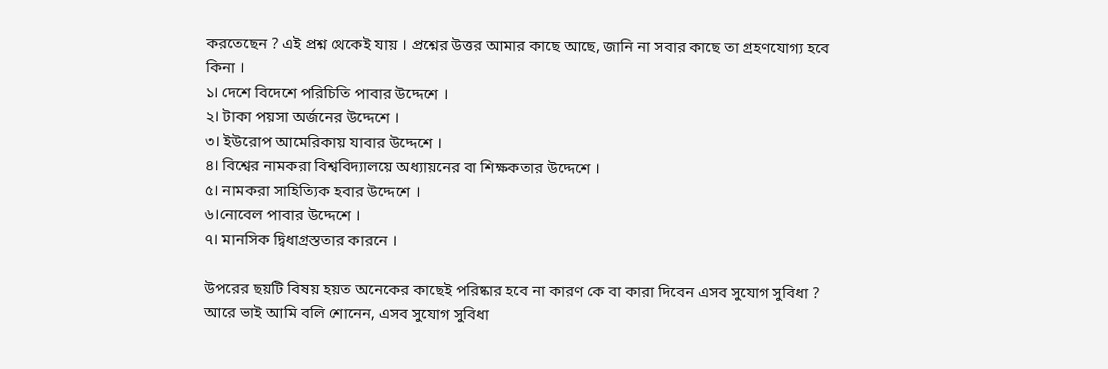করতেছেন ? এই প্রশ্ন থেকেই যায় । প্রশ্নের উত্তর আমার কাছে আছে, জানি না সবার কাছে তা গ্রহণযোগ্য হবে কিনা ।
১। দেশে বিদেশে পরিচিতি পাবার উদ্দেশে ।
২। টাকা পয়সা অর্জনের উদ্দেশে ।
৩। ইউরোপ আমেরিকায় যাবার উদ্দেশে ।
৪। বিশ্বের নামকরা বিশ্ববিদ্যালয়ে অধ্যায়নের বা শিক্ষকতার উদ্দেশে ।
৫। নামকরা সাহিত্যিক হবার উদ্দেশে ।
৬।নোবেল পাবার উদ্দেশে ।
৭। মানসিক দ্বিধাগ্রস্ততার কারনে ।

উপরের ছয়টি বিষয় হয়ত অনেকের কাছেই পরিষ্কার হবে না কারণ কে বা কারা দিবেন এসব সুযোগ সুবিধা ? আরে ভাই আমি বলি শোনেন, এসব সুযোগ সুবিধা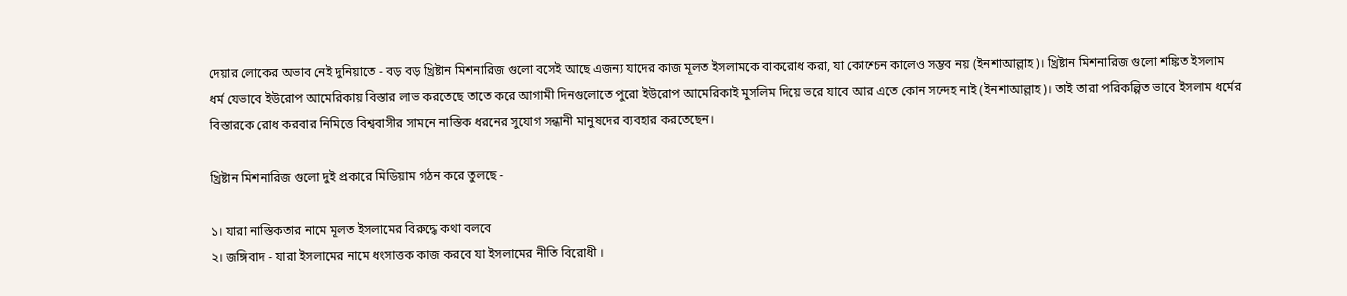দেয়ার লোকের অভাব নেই দুনিয়াতে - বড় বড় খ্রিষ্টান মিশনারিজ গুলো বসেই আছে এজন্য যাদের কাজ মূলত ইসলামকে বাকরোধ করা, যা কোশ্চেন কালেও সম্ভব নয় (ইনশাআল্লাহ)। খ্রিষ্টান মিশনারিজ গুলো শঙ্কিত ইসলাম ধর্ম যেভাবে ইউরোপ আমেরিকায় বিস্তার লাভ করতেছে তাতে করে আগামী দিনগুলোতে পুরো ইউরোপ আমেরিকাই মুসলিম দিয়ে ভরে যাবে আর এতে কোন সন্দেহ নাই (ইনশাআল্লাহ)। তাই তারা পরিকল্পিত ভাবে ইসলাম ধর্মের বিস্তারকে রোধ করবার নিমিত্তে বিশ্ববাসীর সামনে নাস্তিক ধরনের সুযোগ সন্ধানী মানুষদের ব্যবহার করতেছেন।

খ্রিষ্টান মিশনারিজ গুলো দুই প্রকারে মিডিয়াম গঠন করে তুলছে -

১। যারা নাস্তিকতার নামে মূলত ইসলামের বিরুদ্ধে কথা বলবে
২। জঙ্গিবাদ - যারা ইসলামের নামে ধংসাত্তক কাজ করবে যা ইসলামের নীতি বিরোধী ।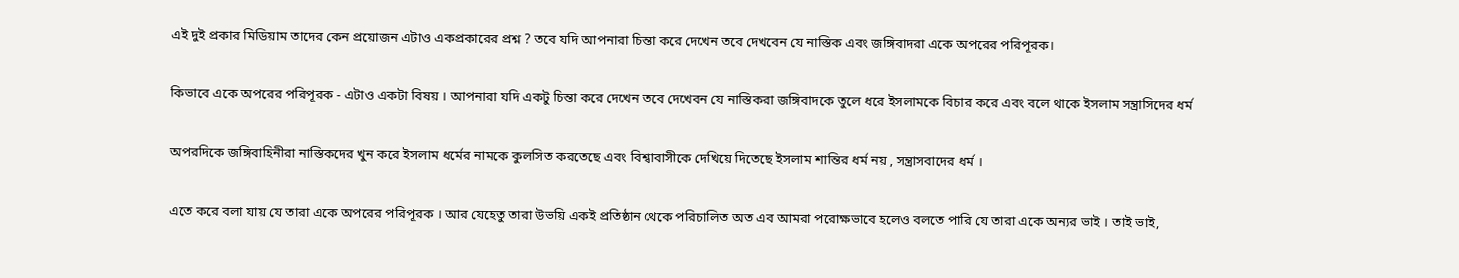এই দুই প্রকার মিডিয়াম তাদের কেন প্রয়োজন এটাও একপ্রকারের প্রশ্ন ? তবে যদি আপনারা চিন্তা করে দেখেন তবে দেখবেন যে নাস্তিক এবং জঙ্গিবাদরা একে অপরের পরিপূরক।

কিভাবে একে অপরের পরিপূরক - এটাও একটা বিষয় । আপনারা যদি একটু চিন্তা করে দেখেন তবে দেখেবন যে নাস্তিকরা জঙ্গিবাদকে তুলে ধরে ইসলামকে বিচার করে এবং বলে থাকে ইসলাম সন্ত্রাসিদের ধর্ম

অপরদিকে জঙ্গিবাহিনীরা নাস্তিকদের খুন করে ইসলাম ধর্মের নামকে কুলসিত করতেছে এবং বিশ্বাবাসীকে দেখিয়ে দিতেছে ইসলাম শান্তির ধর্ম নয় , সন্ত্রাসবাদের ধর্ম ।

এতে করে বলা যায় যে তারা একে অপরের পরিপূরক । আর যেহেতু তারা উভয়ি একই প্রতিষ্ঠান থেকে পরিচালিত অত এব আমরা পরোক্ষভাবে হলেও বলতে পারি যে তারা একে অন্যর ভাই । তাই ভাই,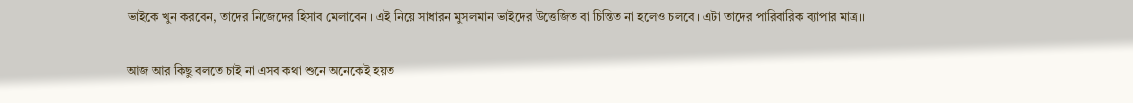ভাইকে খুন করবেন, তাদের নিজেদের হিসাব মেলাবেন । এই নিয়ে সাধারন মুসলমান ভাইদের উত্তেজিত বা চিন্তিত না হলেও চলবে । এটা তাদের পারিবারিক ব্যাপার মাত্র।।

আজ আর কিছু বলতে চাই না এসব কথা শুনে অনেকেই হয়ত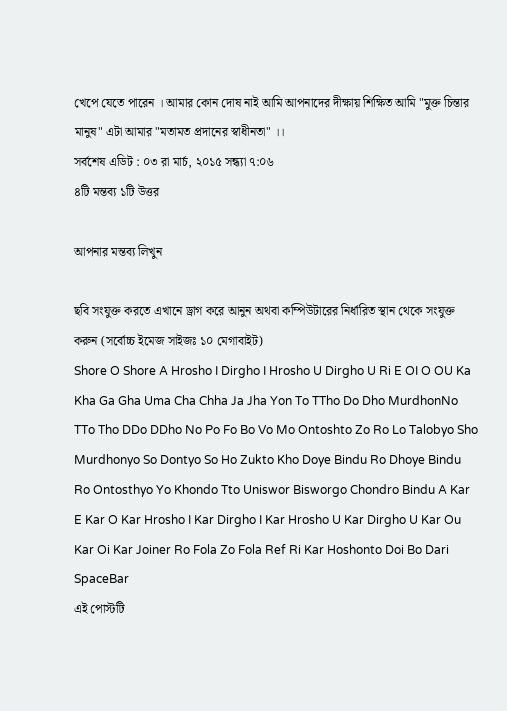খেপে যেতে পারেন । আমার কোন দোষ নাই আমি আপনাদের দীক্ষায় শিক্ষিত আমি "মুক্ত চিন্তার মানুষ" এটা আমার "মতামত প্রদানের স্বাধীনতা" ।।
সর্বশেষ এডিট : ০৩ রা মার্চ, ২০১৫ সন্ধ্যা ৭:০৬
৪টি মন্তব্য ১টি উত্তর

আপনার মন্তব্য লিখুন

ছবি সংযুক্ত করতে এখানে ড্রাগ করে আনুন অথবা কম্পিউটারের নির্ধারিত স্থান থেকে সংযুক্ত করুন (সর্বোচ্চ ইমেজ সাইজঃ ১০ মেগাবাইট)
Shore O Shore A Hrosho I Dirgho I Hrosho U Dirgho U Ri E OI O OU Ka Kha Ga Gha Uma Cha Chha Ja Jha Yon To TTho Do Dho MurdhonNo TTo Tho DDo DDho No Po Fo Bo Vo Mo Ontoshto Zo Ro Lo Talobyo Sho Murdhonyo So Dontyo So Ho Zukto Kho Doye Bindu Ro Dhoye Bindu Ro Ontosthyo Yo Khondo Tto Uniswor Bisworgo Chondro Bindu A Kar E Kar O Kar Hrosho I Kar Dirgho I Kar Hrosho U Kar Dirgho U Kar Ou Kar Oi Kar Joiner Ro Fola Zo Fola Ref Ri Kar Hoshonto Doi Bo Dari SpaceBar
এই পোস্টটি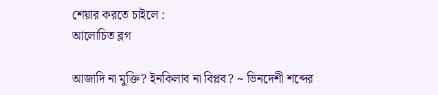শেয়ার করতে চাইলে :
আলোচিত ব্লগ

আজাদি না মুক্তি? ইনকিলাব না বিপ্লব? ~ ভিনদেশী শব্দের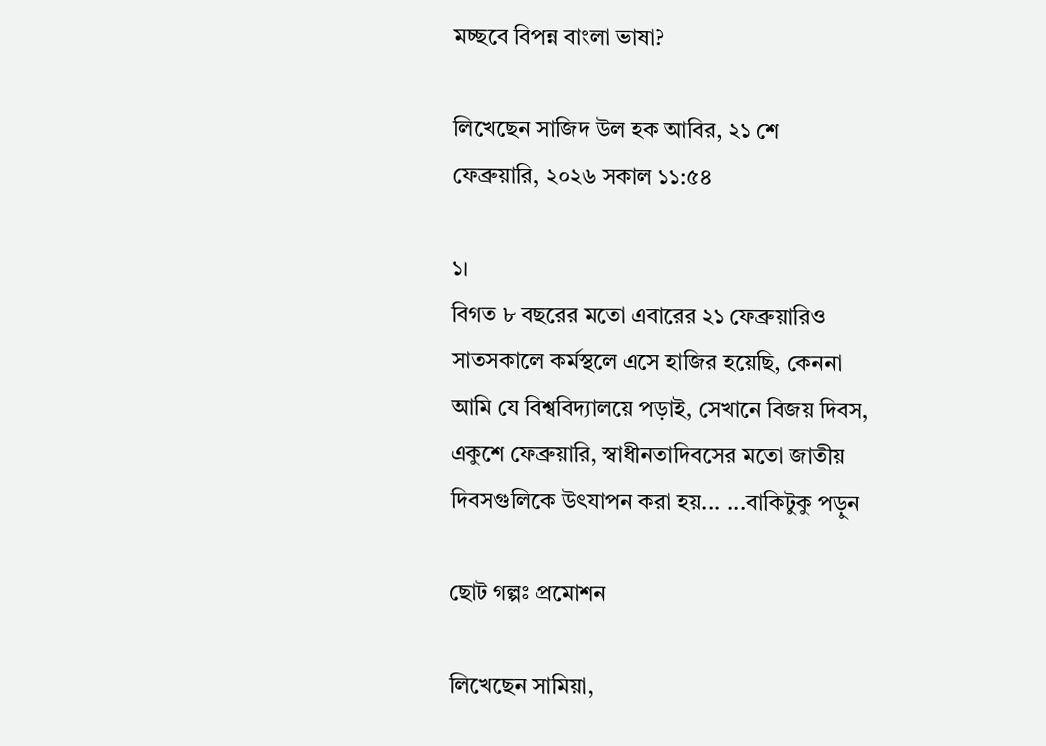মচ্ছবে বিপন্ন বাংলা ভাষা?

লিখেছেন সাজিদ উল হক আবির, ২১ শে ফেব্রুয়ারি, ২০২৬ সকাল ১১:৫৪

১।
বিগত ৮ বছরের মতো এবারের ২১ ফেব্রুয়ারিও সাতসকালে কর্মস্থলে এসে হাজির হয়েছি, কেননা আমি যে বিশ্ববিদ্যালয়ে পড়াই, সেখানে বিজয় দিবস, একুশে ফেব্রুয়ারি, স্বাধীনতাদিবসের মতো জাতীয় দিবসগুলিকে উৎযাপন করা হয়... ...বাকিটুকু পড়ুন

ছোট গল্পঃ প্রমোশন

লিখেছেন সামিয়া,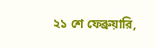২১ শে ফেব্রুয়ারি,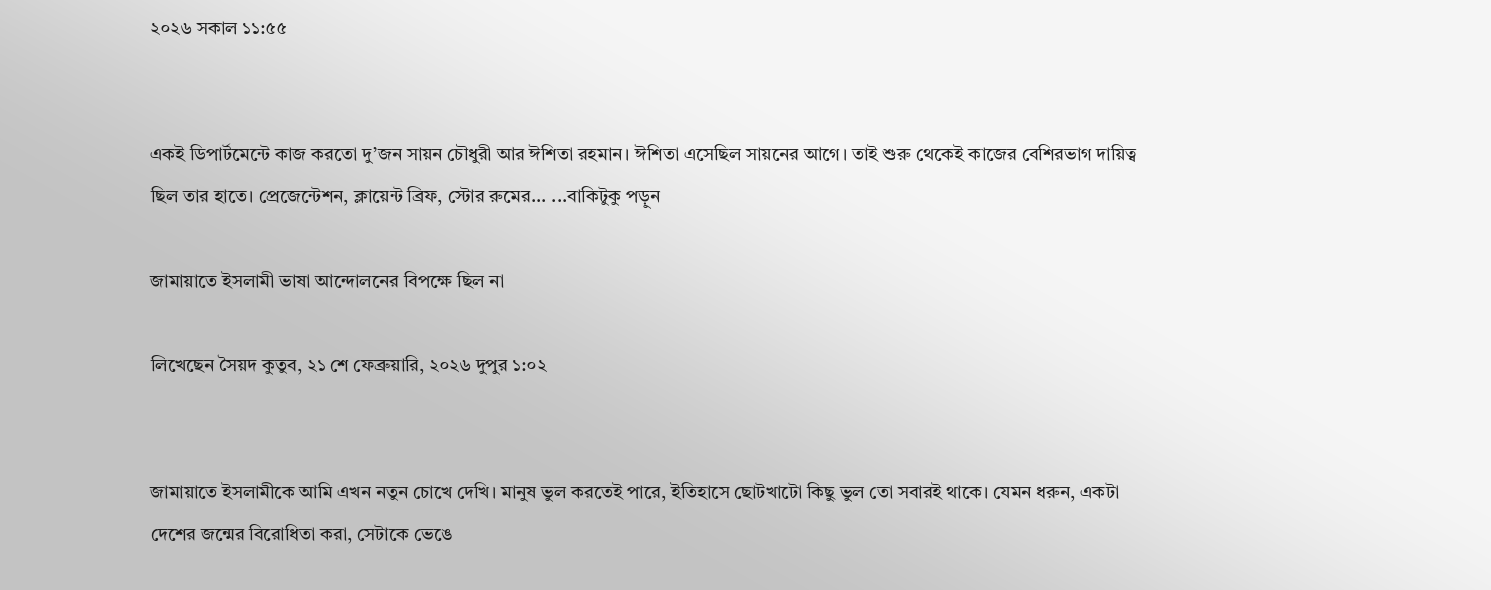২০২৬ সকাল ১১:৫৫


একই ডিপার্টমেন্টে কাজ করতো দু’জন সায়ন চৌধুরী আর ঈশিতা রহমান। ঈশিতা এসেছিল সায়নের আগে। তাই শুরু থেকেই কাজের বেশিরভাগ দায়িত্ব ছিল তার হাতে। প্রেজেন্টেশন, ক্লায়েন্ট ব্রিফ, স্টোর রুমের... ...বাকিটুকু পড়ুন

জামায়াতে ইসলামী ভাষা আন্দোলনের বিপক্ষে ছিল না

লিখেছেন সৈয়দ কুতুব, ২১ শে ফেব্রুয়ারি, ২০২৬ দুপুর ১:০২


জামায়াতে ইসলামীকে আমি এখন নতুন চোখে দেখি। মানুষ ভুল করতেই পারে, ইতিহাসে ছোটখাটো কিছু ভুল তো সবারই থাকে। যেমন ধরুন, একটা দেশের জন্মের বিরোধিতা করা, সেটাকে ভেঙে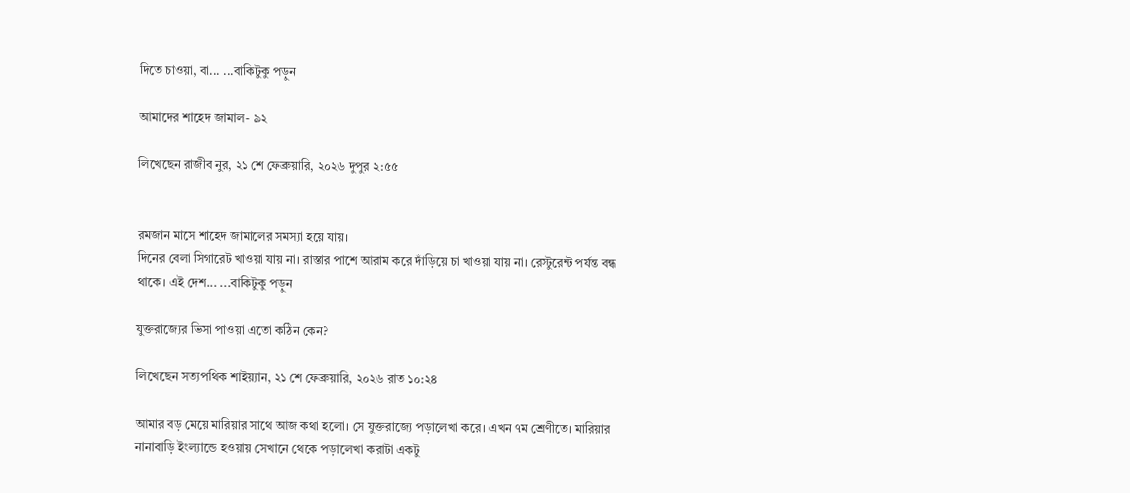দিতে চাওয়া, বা... ...বাকিটুকু পড়ুন

আমাদের শাহেদ জামাল- ৯২

লিখেছেন রাজীব নুর, ২১ শে ফেব্রুয়ারি, ২০২৬ দুপুর ২:৫৫


রমজান মাসে শাহেদ জামালের সমস্যা হয়ে যায়।
দিনের বেলা সিগারেট খাওয়া যায় না। রাস্তার পাশে আরাম করে দাঁড়িয়ে চা খাওয়া যায় না। রেস্টুরেন্ট পর্যন্ত বন্ধ থাকে। এই দেশ... ...বাকিটুকু পড়ুন

যুক্তরাজ্যের ভিসা পাওয়া এতো কঠিন কেন?

লিখেছেন সত্যপথিক শাইয়্যান, ২১ শে ফেব্রুয়ারি, ২০২৬ রাত ১০:২৪

আমার বড় মেয়ে মারিয়ার সাথে আজ কথা হলো। সে যুক্তরাজ্যে পড়ালেখা করে। এখন ৭ম শ্রেণীতে। মারিয়ার নানাবাড়ি ইংল্যান্ডে হওয়ায় সেখানে থেকে পড়ালেখা করাটা একটু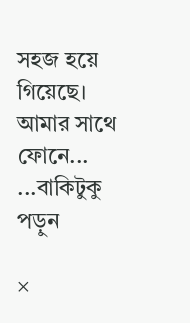সহজ হয়ে গিয়েছে। আমার সাথে ফোনে... ...বাকিটুকু পড়ুন

×